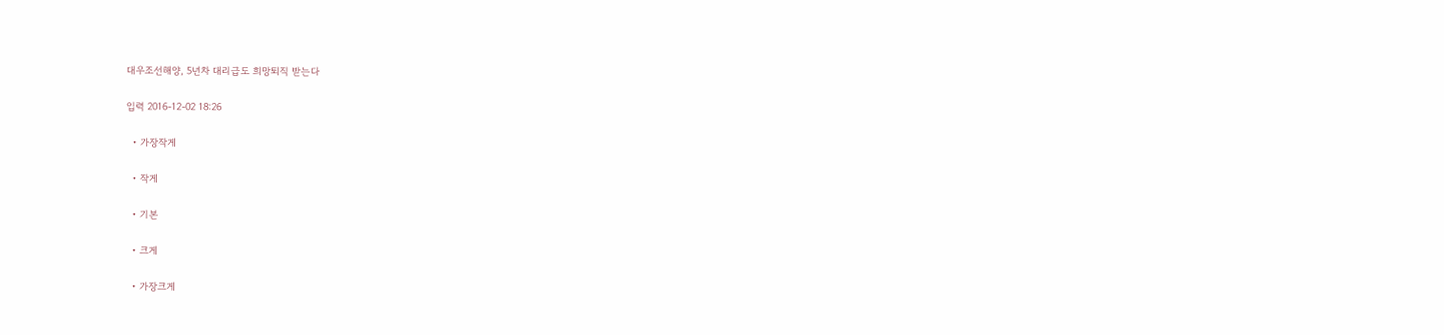대우조선해양, 5년차 대리급도 희망퇴직 받는다

입력 2016-12-02 18:26

  • 가장작게

  • 작게

  • 기본

  • 크게

  • 가장크게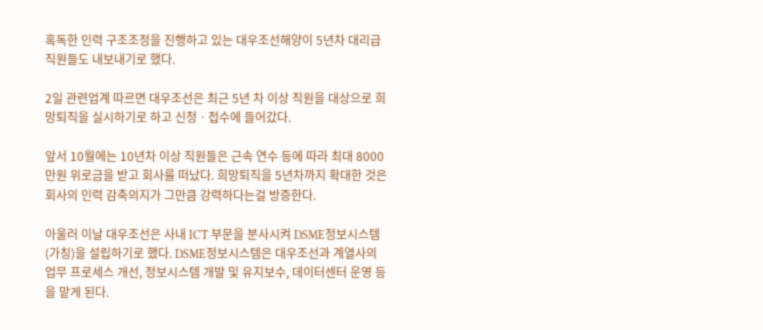혹독한 인력 구조조정을 진행하고 있는 대우조선해양이 5년차 대리급 직원들도 내보내기로 했다.

2일 관련업계 따르면 대우조선은 최근 5년 차 이상 직원을 대상으로 희망퇴직을 실시하기로 하고 신청ㆍ접수에 들어갔다.

앞서 10월에는 10년차 이상 직원들은 근속 연수 등에 따라 최대 8000만원 위로금을 받고 회사를 떠났다. 희망퇴직을 5년차까지 확대한 것은 회사의 인력 감축의지가 그만큼 강력하다는걸 방증한다.

아울러 이날 대우조선은 사내 ICT 부문을 분사시켜 DSME정보시스템(가칭)을 설립하기로 했다. DSME정보시스템은 대우조선과 계열사의 업무 프로세스 개선, 정보시스템 개발 및 유지보수, 데이터센터 운영 등을 맡게 된다.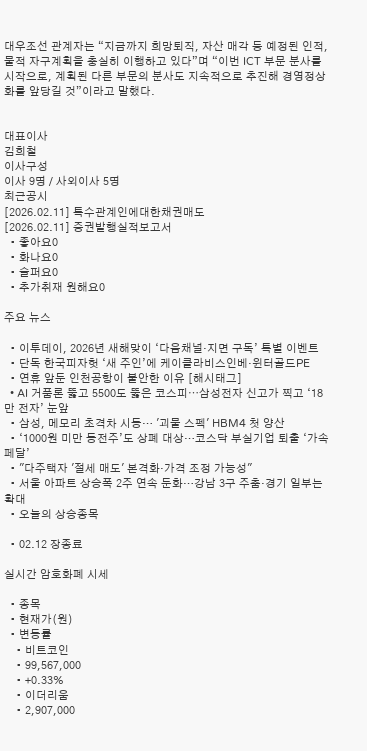대우조선 관계자는 “지금까지 희망퇴직, 자산 매각 등 예정된 인적, 물적 자구계획을 충실히 이행하고 있다”며 “이번 ICT 부문 분사를 시작으로, 계획된 다른 부문의 분사도 지속적으로 추진해 경영정상화를 앞당길 것”이라고 말했다.


대표이사
김희철
이사구성
이사 9명 / 사외이사 5명
최근공시
[2026.02.11] 특수관계인에대한채권매도
[2026.02.11] 증권발행실적보고서
  • 좋아요0
  • 화나요0
  • 슬퍼요0
  • 추가취재 원해요0

주요 뉴스

  • 이투데이, 2026년 새해맞이 ‘다음채널·지면 구독’ 특별 이벤트
  • 단독 한국피자헛 ‘새 주인’에 케이클라비스인베·윈터골드PE
  • 연휴 앞둔 인천공항이 불안한 이유 [해시태그]
  • AI 거품론 뚫고 5500도 뚫은 코스피⋯삼성전자 신고가 찍고 ‘18만 전자’ 눈앞
  • 삼성, 메모리 초격차 시동… '괴물 스펙' HBM4 첫 양산
  • ‘1000원 미만 동전주’도 상폐 대상…코스닥 부실기업 퇴출 ‘가속 페달’
  • "다주택자 '절세 매도' 본격화·가격 조정 가능성"
  • 서울 아파트 상승폭 2주 연속 둔화…강남 3구 주춤·경기 일부는 확대
  • 오늘의 상승종목

  • 02.12 장종료

실시간 암호화폐 시세

  • 종목
  • 현재가(원)
  • 변동률
    • 비트코인
    • 99,567,000
    • +0.33%
    • 이더리움
    • 2,907,000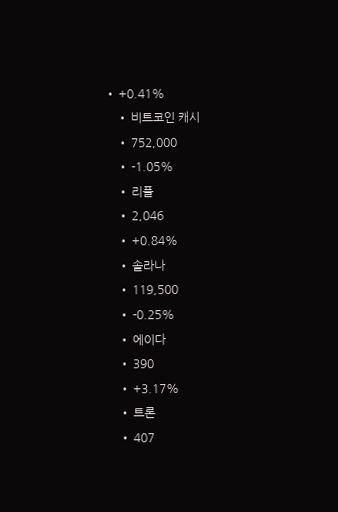• +0.41%
    • 비트코인 캐시
    • 752,000
    • -1.05%
    • 리플
    • 2,046
    • +0.84%
    • 솔라나
    • 119,500
    • -0.25%
    • 에이다
    • 390
    • +3.17%
    • 트론
    • 407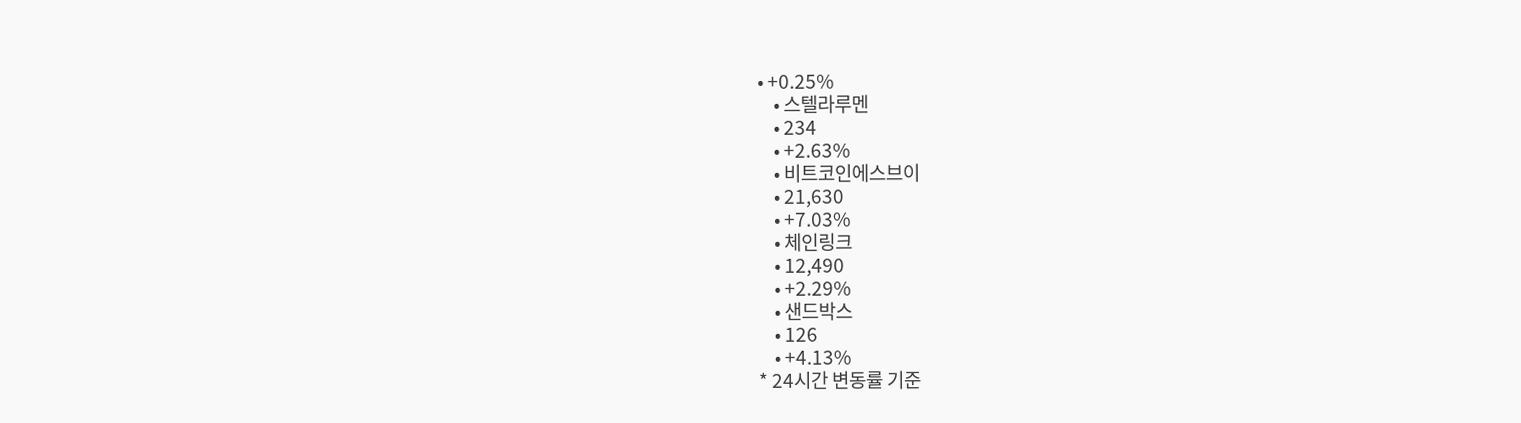• +0.25%
    • 스텔라루멘
    • 234
    • +2.63%
    • 비트코인에스브이
    • 21,630
    • +7.03%
    • 체인링크
    • 12,490
    • +2.29%
    • 샌드박스
    • 126
    • +4.13%
* 24시간 변동률 기준